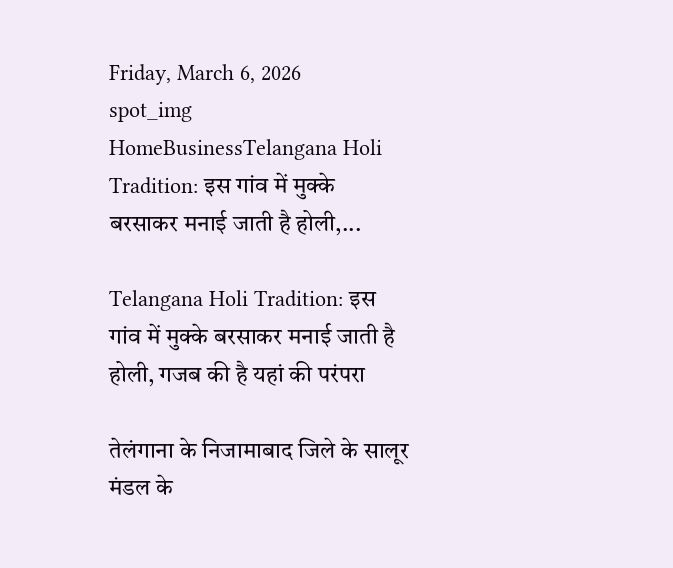Friday, March 6, 2026
spot_img
HomeBusinessTelangana Holi Tradition: इस गांव में मुक्के बरसाकर मनाई जाती है होली,...

Telangana Holi Tradition: इस गांव में मुक्के बरसाकर मनाई जाती है होली, गजब की है यहां की परंपरा

तेलंगाना के निजामाबाद जिले के सालूर मंडल के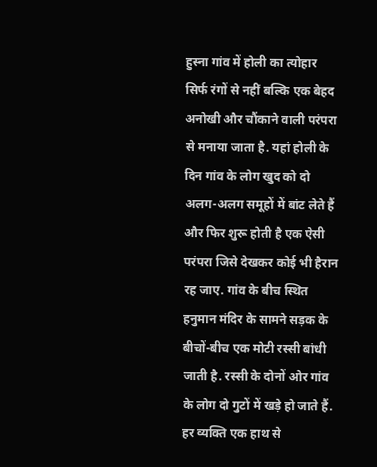हुस्ना गांव में होली का त्योहार सिर्फ रंगों से नहीं बल्कि एक बेहद अनोखी और चौंकाने वाली परंपरा से मनाया जाता है. यहां होली के दिन गांव के लोग खुद को दो अलग-अलग समूहों में बांट लेते हैं और फिर शुरू होती है एक ऐसी परंपरा जिसे देखकर कोई भी हैरान रह जाए. गांव के बीच स्थित हनुमान मंदिर के सामने सड़क के बीचों-बीच एक मोटी रस्सी बांधी जाती है. रस्सी के दोनों ओर गांव के लोग दो गुटों में खड़े हो जाते हैं. हर व्यक्ति एक हाथ से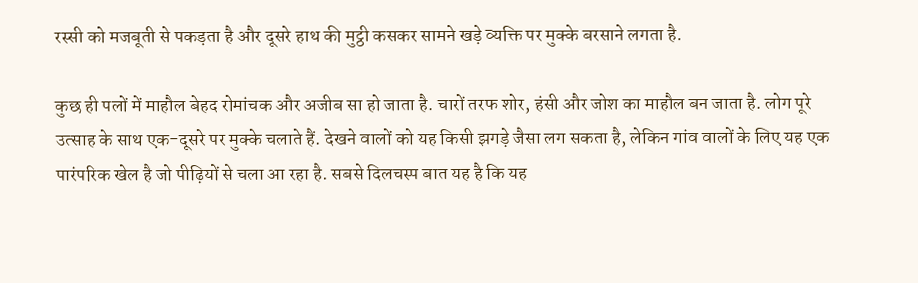रस्सी को मजबूती से पकड़ता है और दूसरे हाथ की मुट्ठी कसकर सामने खड़े व्यक्ति पर मुक्के बरसाने लगता है.

कुछ ही पलों में माहौल बेहद रोमांचक और अजीब सा हो जाता है. चारों तरफ शोर, हंसी और जोश का माहौल बन जाता है. लोग पूरे उत्साह के साथ एक-दूसरे पर मुक्के चलाते हैं. देखने वालों को यह किसी झगड़े जैसा लग सकता है, लेकिन गांव वालों के लिए यह एक पारंपरिक खेल है जो पीढ़ियों से चला आ रहा है. सबसे दिलचस्प बात यह है कि यह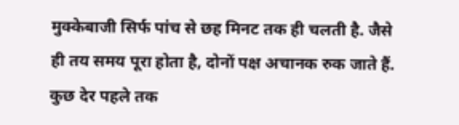मुक्केबाजी सिर्फ पांच से छह मिनट तक ही चलती है. जैसे ही तय समय पूरा होता है, दोनों पक्ष अचानक रुक जाते हैं. कुछ देर पहले तक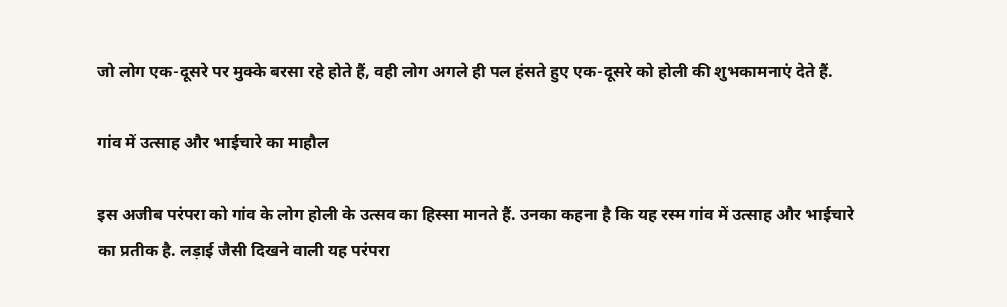जो लोग एक-दूसरे पर मुक्के बरसा रहे होते हैं, वही लोग अगले ही पल हंसते हुए एक-दूसरे को होली की शुभकामनाएं देते हैं.

गांव में उत्साह और भाईचारे का माहौल

इस अजीब परंपरा को गांव के लोग होली के उत्सव का हिस्सा मानते हैं. उनका कहना है कि यह रस्म गांव में उत्साह और भाईचारे का प्रतीक है. लड़ाई जैसी दिखने वाली यह परंपरा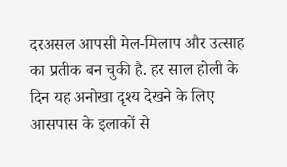दरअसल आपसी मेल-मिलाप और उत्साह का प्रतीक बन चुकी है. हर साल होली के दिन यह अनोखा दृश्य देखने के लिए आसपास के इलाकों से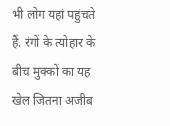भी लोग यहां पहुंचते हैं. रंगों के त्योहार के बीच मुक्कों का यह खेल जितना अजीब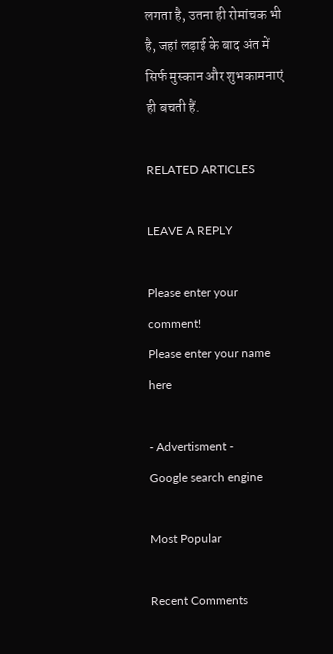लगता है, उतना ही रोमांचक भी है, जहां लड़ाई के बाद अंत में सिर्फ मुस्कान और शुभकामनाएं ही बचती हैं.

RELATED ARTICLES

LEAVE A REPLY

Please enter your comment!
Please enter your name here

- Advertisment -
Google search engine

Most Popular

Recent Comments